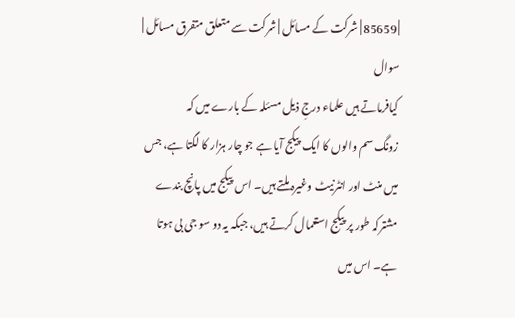| 85659 | شرکت کے مسائل | شرکت سے متعلق متفرق مسائل |
سوال
کیافرماتے ہیں علماء درجِ ذیل مسئلہ کے بارے میں کہ
زونگ سم والوں کا ایک پیکج آیا ہے جو چار ہزار کا لگتا ہے، جس میں منٹ اور انٹرنیٹ وغیرہ ملتے ہیں۔ اس پیکج میں پانچ بندے مشترکہ طور پر پیکج استعمال کرتے ہیں، جبکہ یہ دو سو جی بی ہوتا ہے۔ اس میں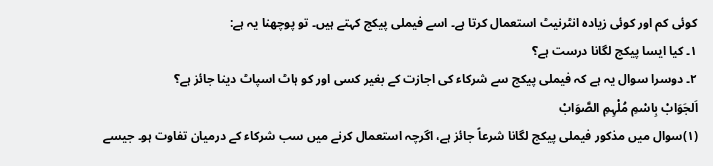کوئی کم اور کوئی زیادہ انٹرنیٹ استعمال کرتا ہے۔ اسے فیملی پیکج کہتے ہیں۔ تو پوچھنا یہ ہے:
١۔ کیا ایسا پیکج لگانا درست ہے؟
۲۔ دوسرا سوال یہ ہے کہ فیملی پیکج سے شرکاء کی اجازت کے بغیر کسی اور کو ہاٹ اسپاٹ دینا جائز ہے؟
اَلجَوَابْ بِاسْمِ مُلْہِمِ الصَّوَابْ
(١)سوال میں مذکور فیملی پیکج لگانا شرعاً جائز ہے، اگرچہ استعمال کرنے میں سب شرکاء کے درمیان تفاوت ہو۔ جیسے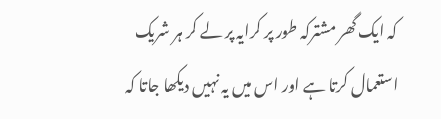کہ ایک گھر مشترکہ طور پر کرایہ پر لے کر ہر شریک استعمال کرتا ہے اور اس میں یہ نہیں دیکھا جاتا کہ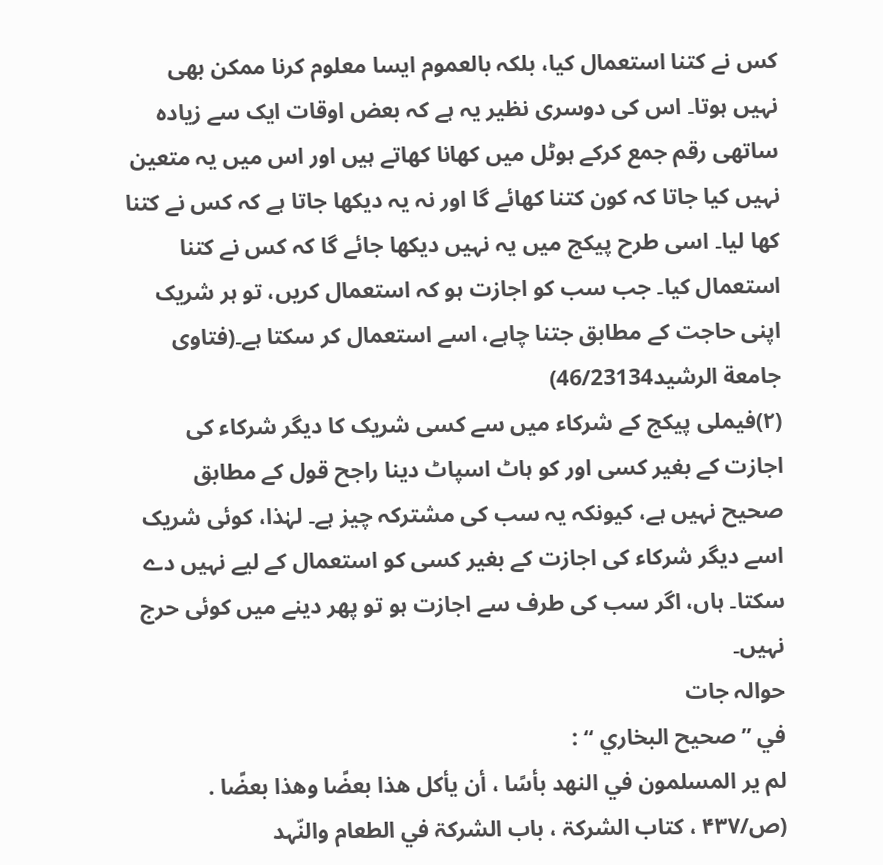کس نے کتنا استعمال کیا، بلکہ بالعموم ایسا معلوم کرنا ممکن بھی نہیں ہوتا۔ اس کی دوسری نظیر یہ ہے کہ بعض اوقات ایک سے زیادہ ساتھی رقم جمع کرکے ہوٹل میں کھانا کھاتے ہیں اور اس میں یہ متعین نہیں کیا جاتا کہ کون کتنا کھائے گا اور نہ یہ دیکھا جاتا ہے کہ کس نے کتنا کھا لیا۔ اسی طرح پیکج میں یہ نہیں دیکھا جائے گا کہ کس نے کتنا استعمال کیا۔ جب سب کو اجازت ہو کہ استعمال کریں، تو ہر شریک اپنی حاجت کے مطابق جتنا چاہے، اسے استعمال کر سکتا ہے۔(فتاوی جامعة الرشید46/23134)
(۲)فیملی پیکج کے شرکاء میں سے کسی شریک کا دیگر شرکاء کی اجازت کے بغیر کسی اور کو ہاٹ اسپاٹ دینا راجح قول کے مطابق صحیح نہیں ہے، کیونکہ یہ سب کی مشترکہ چیز ہے۔ لہٰذا، کوئی شریک اسے دیگر شرکاء کی اجازت کے بغیر کسی کو استعمال کے لیے نہیں دے سکتا۔ ہاں، اگر سب کی طرف سے اجازت ہو تو پھر دینے میں کوئی حرج نہیں۔
حوالہ جات
في ’’ صحیح البخاري ‘‘ :
لم یر المسلمون في النهد بأسًا ، أن یأکل هذا بعضًا وهذا بعضًا . (ص/۴۳۷ ، کتاب الشرکۃ ، باب الشرکۃ في الطعام والنّہد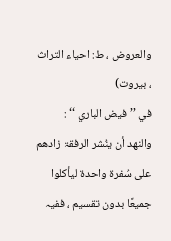والعروض ، ط: احیاء التراث ، بیروت)
في ’’ فیض الباري ‘‘ :
والنهد أن ینُشر الرفقۃ زادهم علی سُفرۃ واحدۃ لیأکلوا جمیعًا بدون تقسیم ، ففیہ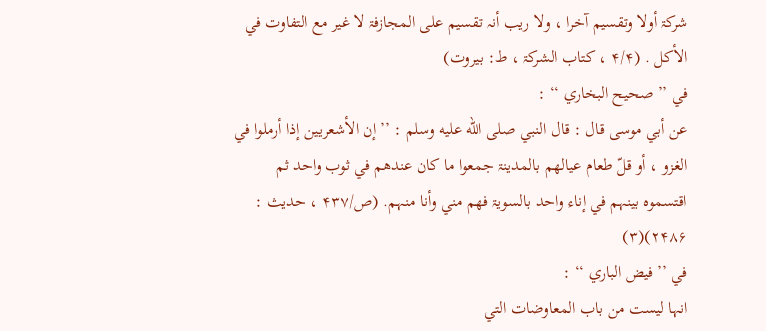شرکۃ أولا وتقسیم آخرا ، ولا ریب أنہ تقسیم علی المجازفۃ لا غیر مع التفاوت في الأکل . (۴/۴ ، کتاب الشرکۃ ، ط: بیروت)
في ’’ صحیح البخاري ‘‘ :
عن أبي موسی قال : قال النبي صلى الله عليه وسلم : ’’ إن الأشعریین إذا أرملوا في الغزو ، أو قلّ طعام عیالهم بالمدینۃ جمعوا ما کان عندهم في ثوب واحد ثم اقتسموہ بینہم في إناء واحد بالسویۃ فهم مني وأنا منہم. (ص/۴۳۷ ، حدیث : ۲۴۸۶)(۳)
في ’’ فیض الباري ‘‘ :
انہا لیست من باب المعاوضات التي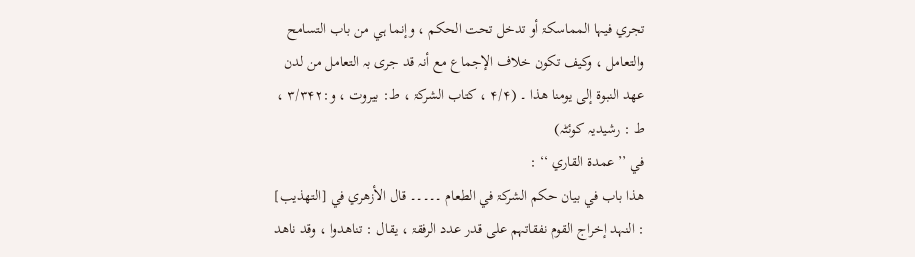تجري فیہا المماسکۃ أو تدخل تحت الحکم ، وإنما ہي من باب التسامح والتعامل ، وکیف تکون خلاف الإجماع مع أنہ قد جری بہ التعامل من لدن عهد النبوۃ إلی یومنا هذا ۔ (۴/۴ ، کتاب الشرکۃ ، ط: بیروت ، و:۳/۳۴۲ ، ط : رشیدیہ کوئٹہ)
في ’’ عمدۃ القاري ‘‘ :
هذا باب في بیان حکم الشرکۃ في الطعام ۔۔۔۔۔ قال الأزهري في [التهذیب] : النہد إخراج القوم نفقاتہم علی قدر عدد الرفقۃ ، یقال : تناهدوا ، وقد ناهد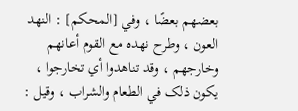بعضهم بعضًا ، وفي [المحکم] : النهد العون ، وطرح نهدہ مع القوم أعانهم وخارجهم ، وقد تناهدوا أي تخارجوا ، یکون ذلک في الطعام والشراب ، وقیل :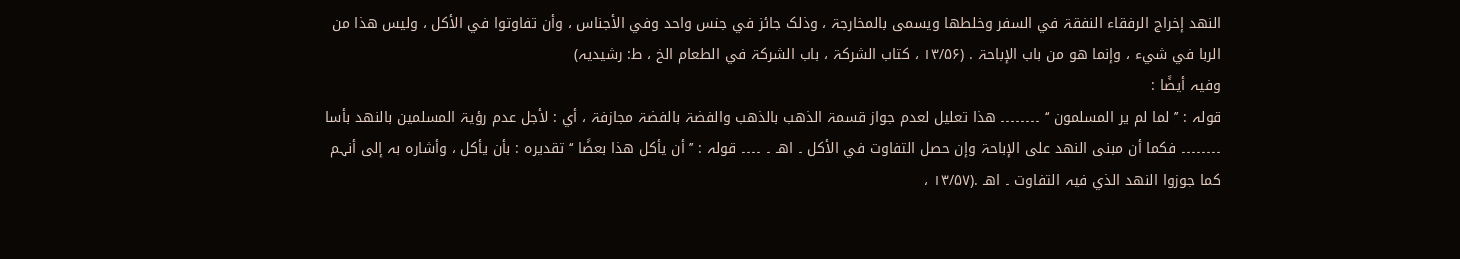النهد إخراج الرفقاء النفقۃ في السفر وخلطها ویسمی بالمخارجۃ ، وذلک جائز في جنس واحد وفي الأجناس ، وأن تفاوتوا في الأکل ، ولیس هذا من الربا في شيء ، وإنما هو من باب الإباحۃ . (۱۳/۵۶ ، کتاب الشرکۃ ، باب الشرکۃ في الطعام الخ ، ط: رشیدیہ)
وفیہ أیضًا :
قولہ : ’’ لما لم یر المسلمون ‘‘ ۔۔۔۔۔۔۔۔ هذا تعلیل لعدم جواز قسمۃ الذهب بالذهب والفضۃ بالفضۃ مجازفۃ ، أي : لأجل عدم رؤیۃ المسلمین بالنهد بأسا ۔۔۔۔۔۔۔۔ فکما أن مبنی النهد علی الإباحۃ وإن حصل التفاوت في الأکل ۔ اھـ ۔ ۔۔۔۔ قولہ : ’’ أن یأکل هذا بعضًا ‘‘ تقدیرہ : بأن یأکل ، وأشارہ بہ إلی أنہم کما جوزوا النهد الذي فیہ التفاوت ۔ اھـ .(۱۳/۵۷ ،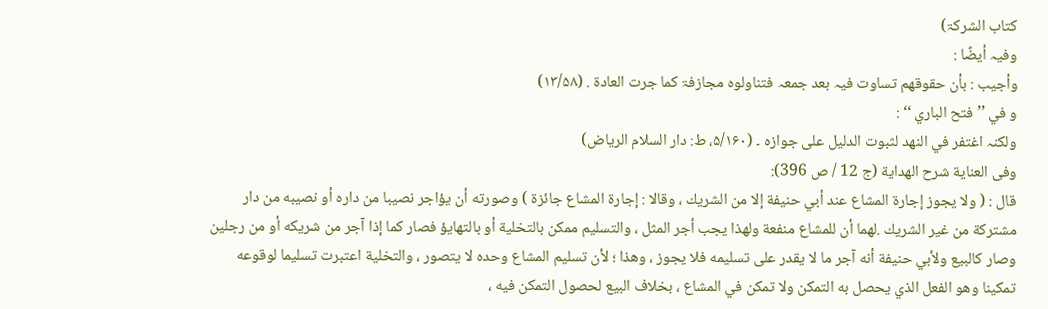کتاب الشرکۃ)
وفیہ أیضًا :
وأجیب : بأن حقوقهم تساوت فیہ بعد جمعہ فتناولوہ مجازفۃ کما جرت العادۃ . (۱۳/۵۸)
و في ’’ فتح الباري ‘‘ :
ولکنہ اغتفر في النهد لثبوت الدلیل علی جوازہ ۔ (۵/۱۶۰، ط: دار السلام الریاض)
وفی العناية شرح الهداية (ج 12 / ص 396):
قال : ( ولا يجوز إجارة المشاع عند أبي حنيفة إلا من الشريك ، وقالا : إجارة المشاع جائزة ) وصورته أن يؤاجر نصيبا من داره أو نصيبه من دار مشتركة من غير الشريك .لهما أن للمشاع منفعة ولهذا يجب أجر المثل ، والتسليم ممكن بالتخلية أو بالتهايؤ فصار كما إذا آجر من شريكه أو من رجلين وصار كالبيع ولأبي حنيفة أنه آجر ما لا يقدر على تسليمه فلا يجوز ، وهذا ؛ لأن تسليم المشاع وحده لا يتصور ، والتخلية اعتبرت تسليما لوقوعه تمكينا وهو الفعل الذي يحصل به التمكن ولا تمكن في المشاع ، بخلاف البيع لحصول التمكن فيه ،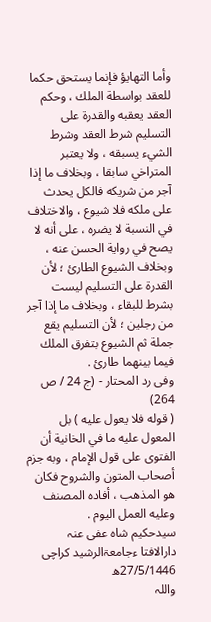وأما التهايؤ فإنما يستحق حكما للعقد بواسطة الملك ، وحكم العقد يعقبه والقدرة على التسليم شرط العقد وشرط الشيء يسبقه ، ولا يعتبر المتراخي سابقا ، وبخلاف ما إذا آجر من شريكه فالكل يحدث على ملكه فلا شيوع ، والاختلاف في النسبة لا يضره ، على أنه لا يصح في رواية الحسن عنه ، وبخلاف الشيوع الطارئ ؛ لأن القدرة على التسليم ليست بشرط للبقاء ، وبخلاف ما إذا آجر من رجلين ؛ لأن التسليم يقع جملة ثم الشيوع بتفرق الملك فيما بينهما طارئ .
وفی رد المحتار - (ج 24 / ص 264)
( قوله فلا يعول عليه ) بل المعول عليه ما في الخانية أن الفتوى على قول الإمام ، وبه جزم أصحاب المتون والشروح فكان هو المذهب ، أفاده المصنف وعليه العمل اليوم .
سیدحکیم شاہ عفی عنہ
دارالافتا ءجامعۃالرشید کراچی
27/5/1446ھ
واللہ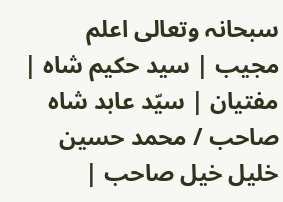سبحانہ وتعالی اعلم
مجیب | سید حکیم شاہ | مفتیان | سیّد عابد شاہ صاحب / محمد حسین خلیل خیل صاحب |